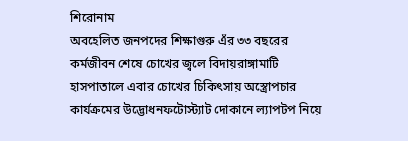শিরোনাম
অবহেলিত জনপদের শিক্ষাগুরু এঁর ৩৩ বছরের কর্মজীবন শেষে চোখের জ্বলে বিদায়রাঙ্গামাটি হাসপাতালে এবার চোখের চিকিৎসায় অস্ত্রোপচার কার্যক্রমের উদ্ভোধনফটোস্ট্যাট দোকানে ল্যাপটপ নিয়ে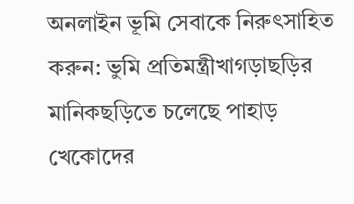অনলাইন ভূমি সেবাকে নিরুৎসাহিত করুন: ভুমি প্রতিমন্ত্রীখাগড়াছড়ির মানিকছড়িতে চলেছে পাহাড় খেকোদের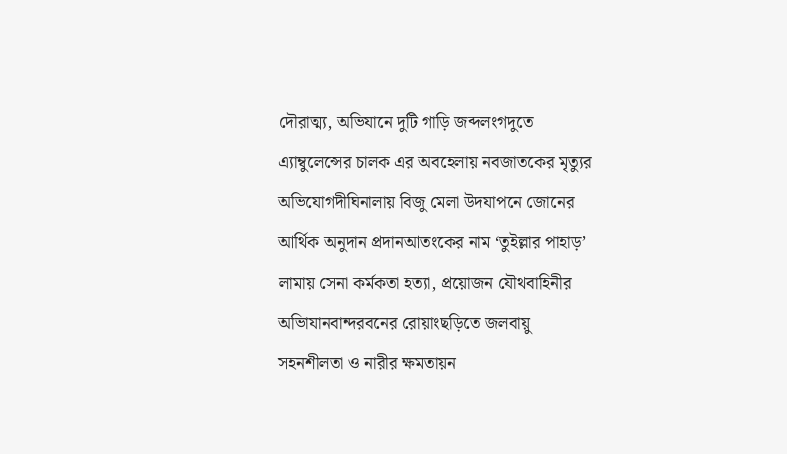দৌরাত্ম্য, অভিযানে দুটি গাড়ি জব্দলংগদুতে এ্যাম্বুলেন্সের চালক এর অবহেলায় নবজাতকের মৃত্যুর অভিযোগদীঘিনালায় বিজু মেলা উদযাপনে জোনের আর্থিক অনুদান প্রদানআতংকের নাম ‘তুইল্লার পাহাড়’ লামায় সেনা কর্মকতা হত্যা, প্রয়োজন যৌথবাহিনীর অভিাযানবান্দরবনের রোয়াংছড়িতে জলবায়ু সহনশীলতা ও নারীর ক্ষমতায়ন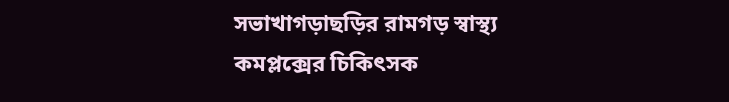সভাখাগড়াছড়ির রামগড় স্বাস্থ্য কমপ্লক্সের চিকিৎসক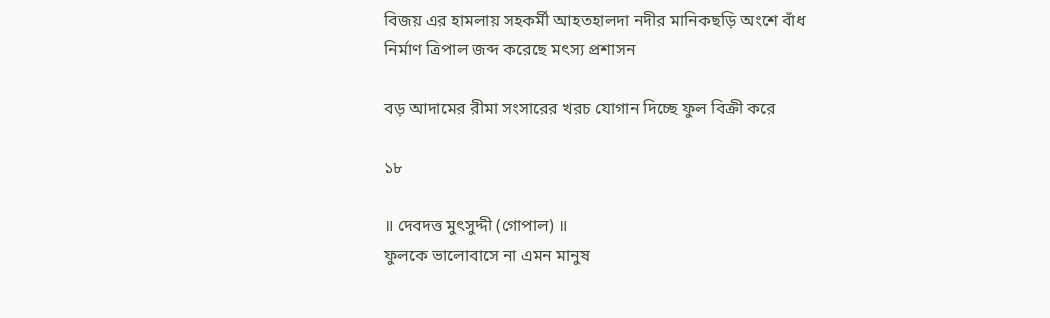বিজয় এর হামলায় সহকর্মী আহতহালদা নদীর মানিকছড়ি অংশে বাঁধ নির্মাণ ত্রিপাল জব্দ করেছে মৎস্য প্রশাসন

বড় আদামের রীমা সংসারের খরচ যোগান দিচ্ছে ফুল বিক্রী করে

১৮

॥ দেবদত্ত মুৎসুদ্দী (গোপাল) ॥
ফুলকে ভালোবাসে না এমন মানুষ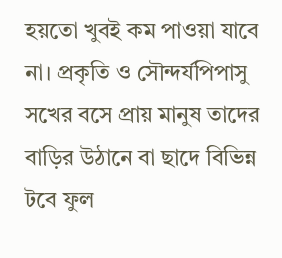হয়তো খুবই কম পাওয়া যাবে না। প্রকৃতি ও সৌন্দর্যপিপাসু সখের বসে প্রায় মানুষ তাদের বাড়ির উঠানে বা ছাদে বিভিন্ন টবে ফুল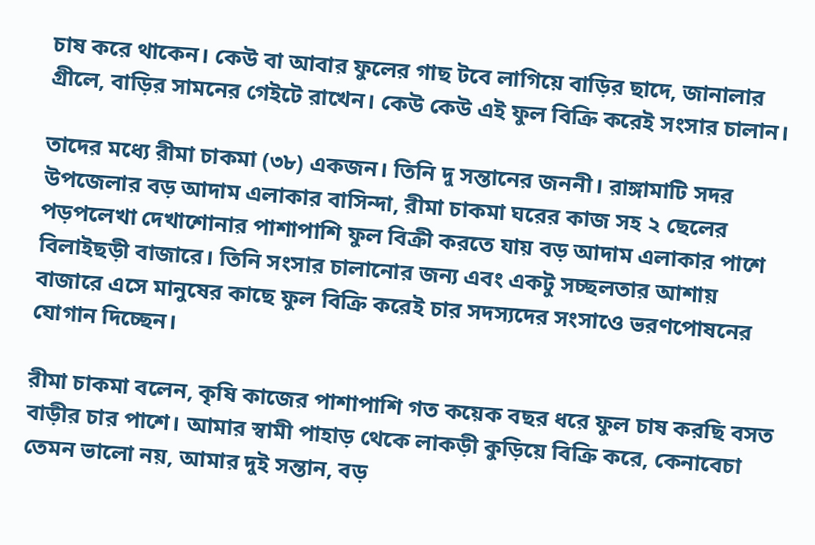চাষ করে থাকেন। কেউ বা আবার ফুলের গাছ টবে লাগিয়ে বাড়ির ছাদে, জানালার গ্রীলে, বাড়ির সামনের গেইটে রাখেন। কেউ কেউ এই ফুল বিক্রি করেই সংসার চালান।

তাদের মধ্যে রীমা চাকমা (৩৮) একজন। তিনি দু সন্তানের জননী। রাঙ্গামাটি সদর উপজেলার বড় আদাম এলাকার বাসিন্দা, রীমা চাকমা ঘরের কাজ সহ ২ ছেলের পড়পলেখা দেখাশোনার পাশাপাশি ফুল বিক্রী করতে যায় বড় আদাম এলাকার পাশে বিলাইছড়ী বাজারে। তিনি সংসার চালানোর জন্য এবং একটু সচ্ছলতার আশায় বাজারে এসে মানুষের কাছে ফুল বিক্রি করেই চার সদস্যদের সংসাওে ভরণপোষনের যোগান দিচ্ছেন।

রীমা চাকমা বলেন, কৃষি কাজের পাশাপাশি গত কয়েক বছর ধরে ফুল চাষ করছি বসত বাড়ীর চার পাশে। আমার স্বামী পাহাড় থেকে লাকড়ী কুড়িয়ে বিক্রি করে, কেনাবেচা তেমন ভালো নয়, আমার দুই সন্তান, বড়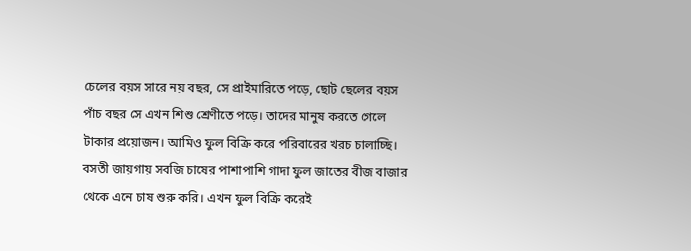চেলের বয়স সারে নয় বছর, সে প্রাইমারিতে পড়ে, ছোট ছেলের বয়স পাঁচ বছর সে এখন শিশু শ্রেণীতে পড়ে। তাদের মানুষ করতে গেলে টাকার প্রয়োজন। আমিও ফুল বিক্রি করে পরিবারের খরচ চালাচ্ছি। বসতী জায়গায় সবজি চাষের পাশাপাশি গাদা ফুল জাতের বীজ বাজার থেকে এনে চাষ শুরু করি। এখন ফুল বিক্রি করেই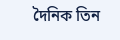দৈনিক তিন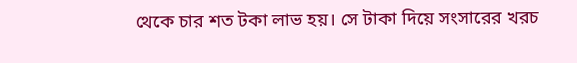থেকে চার শত টকা লাভ হয়। সে টাকা দিয়ে সংসারের খরচ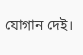যোগান দেই।